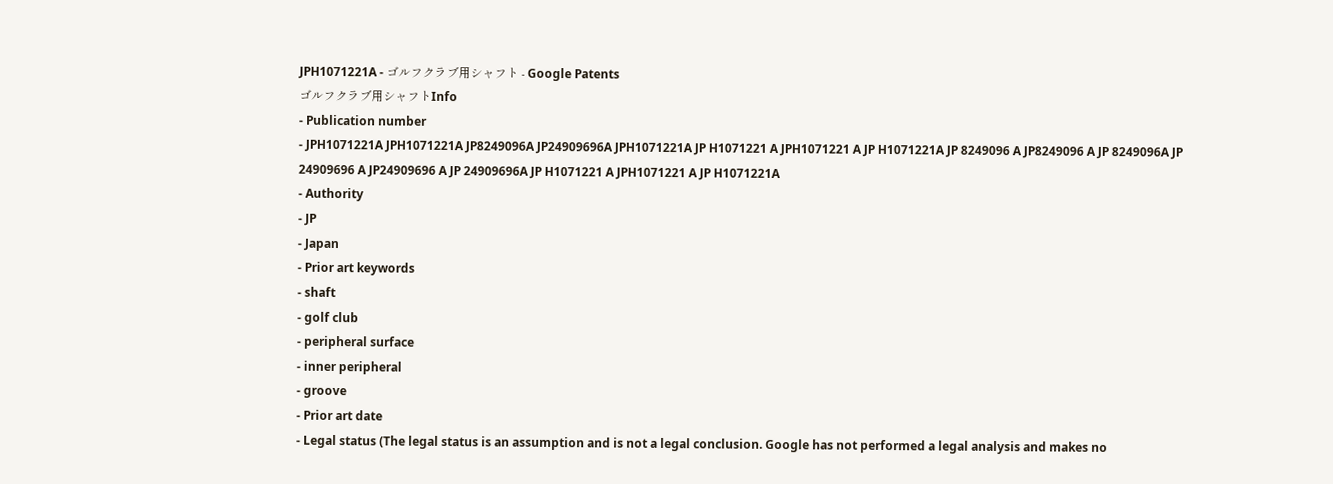JPH1071221A - ゴルフクラブ用シャフト - Google Patents
ゴルフクラブ用シャフトInfo
- Publication number
- JPH1071221A JPH1071221A JP8249096A JP24909696A JPH1071221A JP H1071221 A JPH1071221 A JP H1071221A JP 8249096 A JP8249096 A JP 8249096A JP 24909696 A JP24909696 A JP 24909696A JP H1071221 A JPH1071221 A JP H1071221A
- Authority
- JP
- Japan
- Prior art keywords
- shaft
- golf club
- peripheral surface
- inner peripheral
- groove
- Prior art date
- Legal status (The legal status is an assumption and is not a legal conclusion. Google has not performed a legal analysis and makes no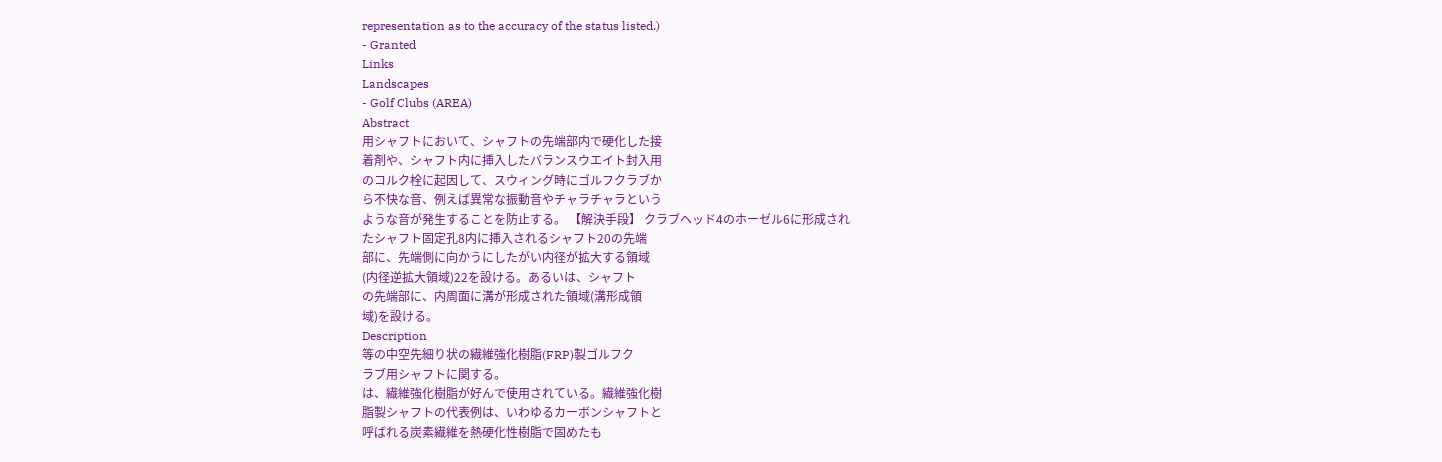representation as to the accuracy of the status listed.)
- Granted
Links
Landscapes
- Golf Clubs (AREA)
Abstract
用シャフトにおいて、シャフトの先端部内で硬化した接
着剤や、シャフト内に挿入したバランスウエイト封入用
のコルク栓に起因して、スウィング時にゴルフクラブか
ら不快な音、例えば異常な振動音やチャラチャラという
ような音が発生することを防止する。 【解決手段】 クラブヘッド4のホーゼル6に形成され
たシャフト固定孔8内に挿入されるシャフト20の先端
部に、先端側に向かうにしたがい内径が拡大する領域
(内径逆拡大領域)22を設ける。あるいは、シャフト
の先端部に、内周面に溝が形成された領域(溝形成領
域)を設ける。
Description
等の中空先細り状の繊維強化樹脂(FRP)製ゴルフク
ラブ用シャフトに関する。
は、繊維強化樹脂が好んで使用されている。繊維強化樹
脂製シャフトの代表例は、いわゆるカーボンシャフトと
呼ばれる炭素繊維を熱硬化性樹脂で固めたも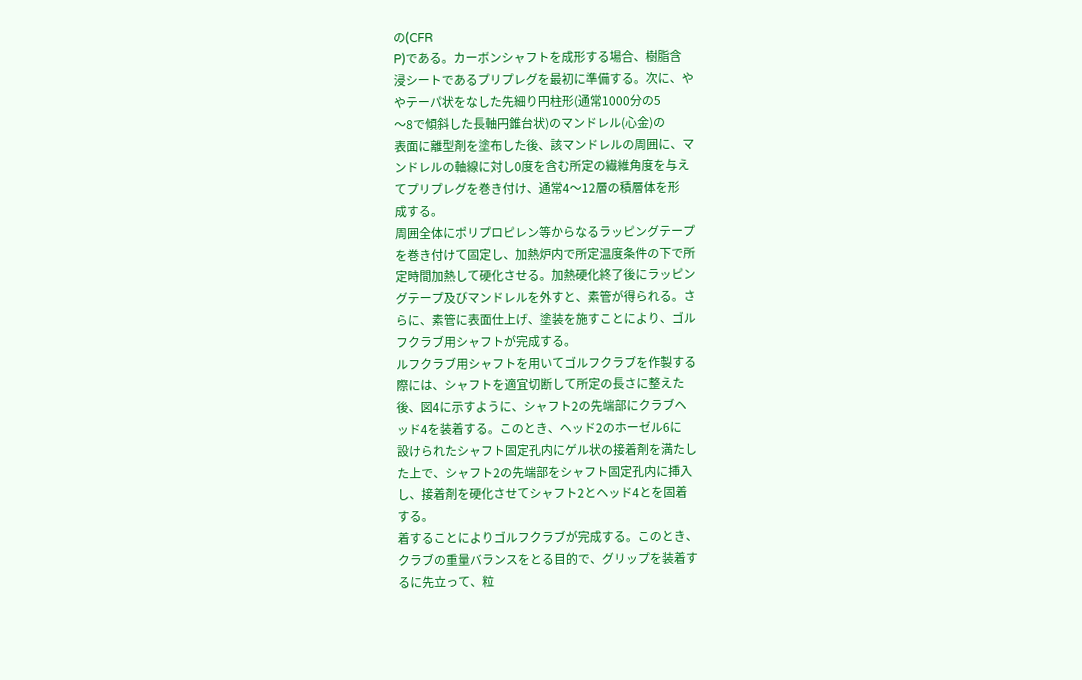の(CFR
P)である。カーボンシャフトを成形する場合、樹脂含
浸シートであるプリプレグを最初に準備する。次に、や
やテーパ状をなした先細り円柱形(通常1000分の5
〜8で傾斜した長軸円錐台状)のマンドレル(心金)の
表面に離型剤を塗布した後、該マンドレルの周囲に、マ
ンドレルの軸線に対し0度を含む所定の繊維角度を与え
てプリプレグを巻き付け、通常4〜12層の積層体を形
成する。
周囲全体にポリプロピレン等からなるラッピングテープ
を巻き付けて固定し、加熱炉内で所定温度条件の下で所
定時間加熱して硬化させる。加熱硬化終了後にラッピン
グテープ及びマンドレルを外すと、素管が得られる。さ
らに、素管に表面仕上げ、塗装を施すことにより、ゴル
フクラブ用シャフトが完成する。
ルフクラブ用シャフトを用いてゴルフクラブを作製する
際には、シャフトを適宜切断して所定の長さに整えた
後、図4に示すように、シャフト2の先端部にクラブヘ
ッド4を装着する。このとき、ヘッド2のホーゼル6に
設けられたシャフト固定孔内にゲル状の接着剤を満たし
た上で、シャフト2の先端部をシャフト固定孔内に挿入
し、接着剤を硬化させてシャフト2とヘッド4とを固着
する。
着することによりゴルフクラブが完成する。このとき、
クラブの重量バランスをとる目的で、グリップを装着す
るに先立って、粒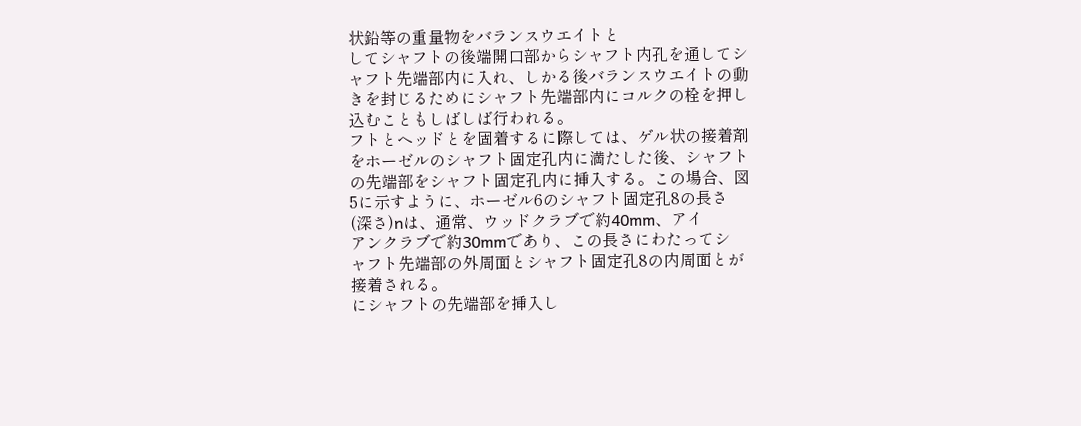状鉛等の重量物をバランスウエイトと
してシャフトの後端開口部からシャフト内孔を通してシ
ャフト先端部内に入れ、しかる後バランスウエイトの動
きを封じるためにシャフト先端部内にコルクの栓を押し
込むこともしばしば行われる。
フトとヘッドとを固着するに際しては、ゲル状の接着剤
をホーゼルのシャフト固定孔内に満たした後、シャフト
の先端部をシャフト固定孔内に挿入する。この場合、図
5に示すように、ホーゼル6のシャフト固定孔8の長さ
(深さ)nは、通常、ウッドクラブで約40mm、アイ
アンクラブで約30mmであり、この長さにわたってシ
ャフト先端部の外周面とシャフト固定孔8の内周面とが
接着される。
にシャフトの先端部を挿入し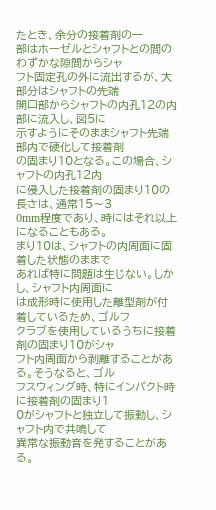たとき、余分の接着剤の一
部はホーゼルとシャフトとの間のわずかな隙間からシャ
フト固定孔の外に流出するが、大部分はシャフトの先端
開口部からシャフトの内孔12の内部に流入し、図5に
示すようにそのままシャフト先端部内で硬化して接着剤
の固まり10となる。この場合、シャフトの内孔12内
に侵入した接着剤の固まり10の長さは、通常15〜3
0mm程度であり、時にはそれ以上になることもある。
まり10は、シャフトの内周面に固着した状態のままで
あれば特に問題は生じない。しかし、シャフト内周面に
は成形時に使用した離型剤が付着しているため、ゴルフ
クラブを使用しているうちに接着剤の固まり10がシャ
フト内周面から剥離することがある。そうなると、ゴル
フスウィング時、特にインパクト時に接着剤の固まり1
0がシャフトと独立して振動し、シャフト内で共鳴して
異常な振動音を発することがある。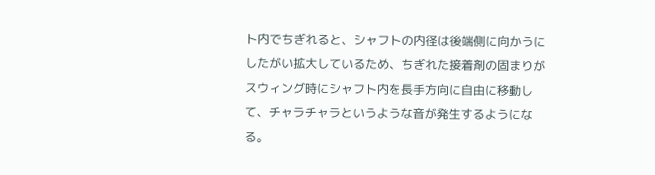ト内でちぎれると、シャフトの内径は後端側に向かうに
したがい拡大しているため、ちぎれた接着剤の固まりが
スウィング時にシャフト内を長手方向に自由に移動し
て、チャラチャラというような音が発生するようにな
る。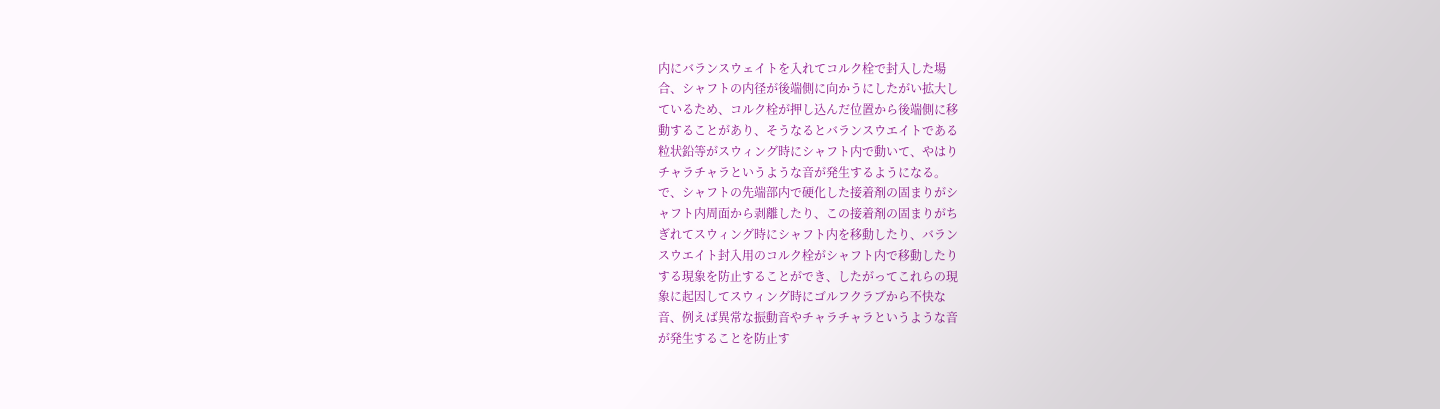内にバランスウェイトを入れてコルク栓で封入した場
合、シャフトの内径が後端側に向かうにしたがい拡大し
ているため、コルク栓が押し込んだ位置から後端側に移
動することがあり、そうなるとバランスウエイトである
粒状鉛等がスウィング時にシャフト内で動いて、やはり
チャラチャラというような音が発生するようになる。
で、シャフトの先端部内で硬化した接着剤の固まりがシ
ャフト内周面から剥離したり、この接着剤の固まりがち
ぎれてスウィング時にシャフト内を移動したり、バラン
スウエイト封入用のコルク栓がシャフト内で移動したり
する現象を防止することができ、したがってこれらの現
象に起因してスウィング時にゴルフクラブから不快な
音、例えば異常な振動音やチャラチャラというような音
が発生することを防止す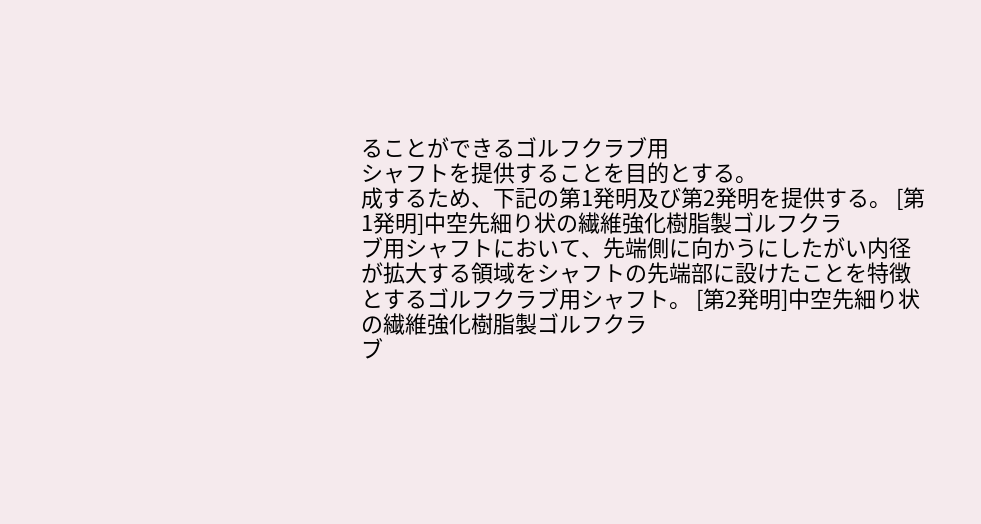ることができるゴルフクラブ用
シャフトを提供することを目的とする。
成するため、下記の第1発明及び第2発明を提供する。 [第1発明]中空先細り状の繊維強化樹脂製ゴルフクラ
ブ用シャフトにおいて、先端側に向かうにしたがい内径
が拡大する領域をシャフトの先端部に設けたことを特徴
とするゴルフクラブ用シャフト。 [第2発明]中空先細り状の繊維強化樹脂製ゴルフクラ
ブ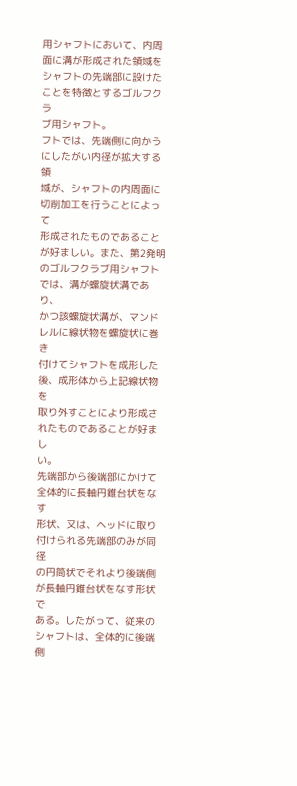用シャフトにおいて、内周面に溝が形成された領域を
シャフトの先端部に設けたことを特徴とするゴルフクラ
ブ用シャフト。
フトでは、先端側に向かうにしたがい内径が拡大する領
域が、シャフトの内周面に切削加工を行うことによって
形成されたものであることが好ましい。また、第2発明
のゴルフクラブ用シャフトでは、溝が螺旋状溝であり、
かつ該螺旋状溝が、マンドレルに線状物を螺旋状に巻き
付けてシャフトを成形した後、成形体から上記線状物を
取り外すことにより形成されたものであることが好まし
い。
先端部から後端部にかけて全体的に長軸円錐台状をなす
形状、又は、ヘッドに取り付けられる先端部のみが同径
の円筒状でそれより後端側が長軸円錐台状をなす形状で
ある。したがって、従来のシャフトは、全体的に後端側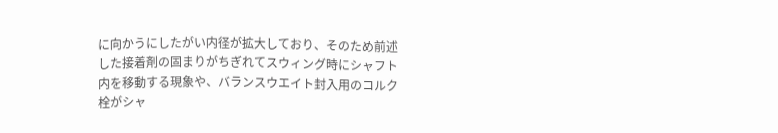に向かうにしたがい内径が拡大しており、そのため前述
した接着剤の固まりがちぎれてスウィング時にシャフト
内を移動する現象や、バランスウエイト封入用のコルク
栓がシャ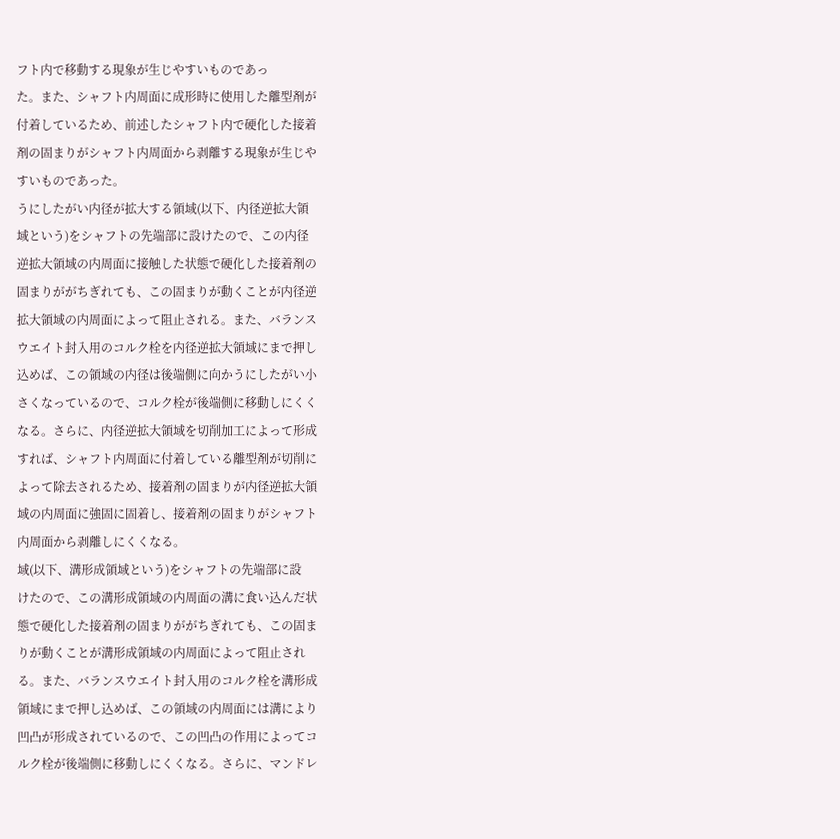フト内で移動する現象が生じやすいものであっ
た。また、シャフト内周面に成形時に使用した離型剤が
付着しているため、前述したシャフト内で硬化した接着
剤の固まりがシャフト内周面から剥離する現象が生じや
すいものであった。
うにしたがい内径が拡大する領域(以下、内径逆拡大領
域という)をシャフトの先端部に設けたので、この内径
逆拡大領域の内周面に接触した状態で硬化した接着剤の
固まりががちぎれても、この固まりが動くことが内径逆
拡大領域の内周面によって阻止される。また、バランス
ウエイト封入用のコルク栓を内径逆拡大領域にまで押し
込めば、この領域の内径は後端側に向かうにしたがい小
さくなっているので、コルク栓が後端側に移動しにくく
なる。さらに、内径逆拡大領域を切削加工によって形成
すれば、シャフト内周面に付着している離型剤が切削に
よって除去されるため、接着剤の固まりが内径逆拡大領
域の内周面に強固に固着し、接着剤の固まりがシャフト
内周面から剥離しにくくなる。
域(以下、溝形成領域という)をシャフトの先端部に設
けたので、この溝形成領域の内周面の溝に食い込んだ状
態で硬化した接着剤の固まりががちぎれても、この固ま
りが動くことが溝形成領域の内周面によって阻止され
る。また、バランスウエイト封入用のコルク栓を溝形成
領域にまで押し込めば、この領域の内周面には溝により
凹凸が形成されているので、この凹凸の作用によってコ
ルク栓が後端側に移動しにくくなる。さらに、マンドレ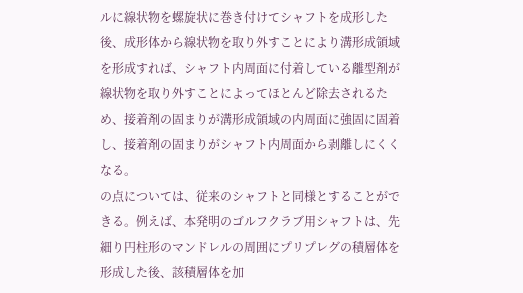ルに線状物を螺旋状に巻き付けてシャフトを成形した
後、成形体から線状物を取り外すことにより溝形成領域
を形成すれば、シャフト内周面に付着している離型剤が
線状物を取り外すことによってほとんど除去されるた
め、接着剤の固まりが溝形成領域の内周面に強固に固着
し、接着剤の固まりがシャフト内周面から剥離しにくく
なる。
の点については、従来のシャフトと同様とすることがで
きる。例えば、本発明のゴルフクラブ用シャフトは、先
細り円柱形のマンドレルの周囲にプリプレグの積層体を
形成した後、該積層体を加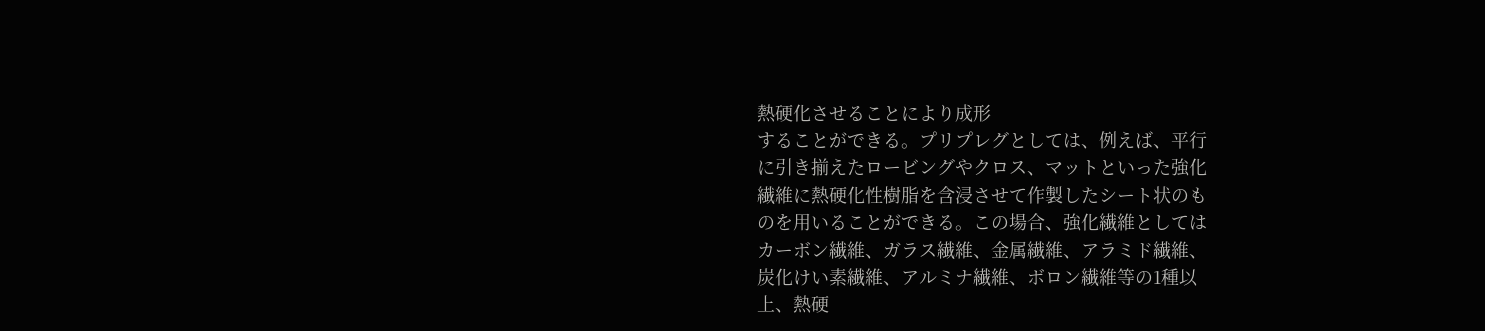熱硬化させることにより成形
することができる。プリプレグとしては、例えば、平行
に引き揃えたロービングやクロス、マットといった強化
繊維に熱硬化性樹脂を含浸させて作製したシート状のも
のを用いることができる。この場合、強化繊維としては
カーボン繊維、ガラス繊維、金属繊維、アラミド繊維、
炭化けい素繊維、アルミナ繊維、ボロン繊維等の1種以
上、熱硬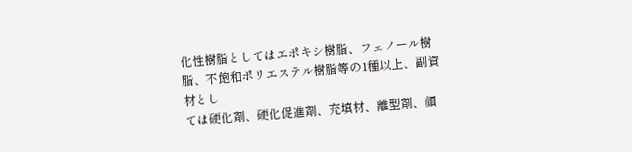化性樹脂としてはエポキシ樹脂、フェノール樹
脂、不飽和ポリエステル樹脂等の1種以上、副資材とし
ては硬化剤、硬化促進剤、充填材、離型剤、顔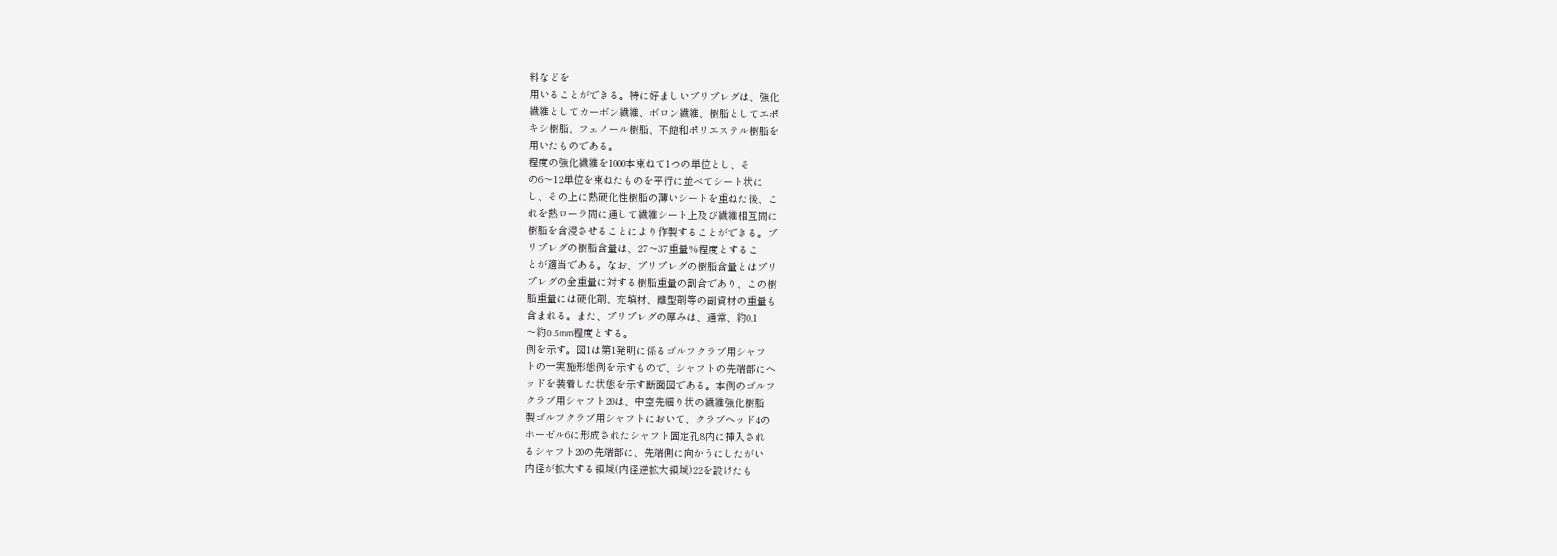料などを
用いることができる。特に好ましいプリプレグは、強化
繊維としてカーボン繊維、ボロン繊維、樹脂としてエポ
キシ樹脂、フェノール樹脂、不飽和ポリエステル樹脂を
用いたものである。
程度の強化繊維を1000本束ねて1つの単位とし、そ
の6〜12単位を束ねたものを平行に並べてシート状に
し、その上に熱硬化性樹脂の薄いシートを重ねた後、こ
れを熱ローラ間に通して繊維シート上及び繊維相互間に
樹脂を含浸させることにより作製することができる。プ
リプレグの樹脂含量は、27〜37重量%程度とするこ
とが適当である。なお、プリプレグの樹脂含量とはプリ
プレグの全重量に対する樹脂重量の割合であり、この樹
脂重量には硬化剤、充填材、離型剤等の副資材の重量も
含まれる。また、プリプレグの厚みは、通常、約0.1
〜約0.5mm程度とする。
例を示す。図1は第1発明に係るゴルフクラブ用シャフ
トの一実施形態例を示すもので、シャフトの先端部にヘ
ッドを装着した状態を示す断面図である。本例のゴルフ
クラブ用シャフト20は、中空先細り状の繊維強化樹脂
製ゴルフクラブ用シャフトにおいて、クラブヘッド4の
ホーゼル6に形成されたシャフト固定孔8内に挿入され
るシャフト20の先端部に、先端側に向かうにしたがい
内径が拡大する領域(内径逆拡大領域)22を設けたも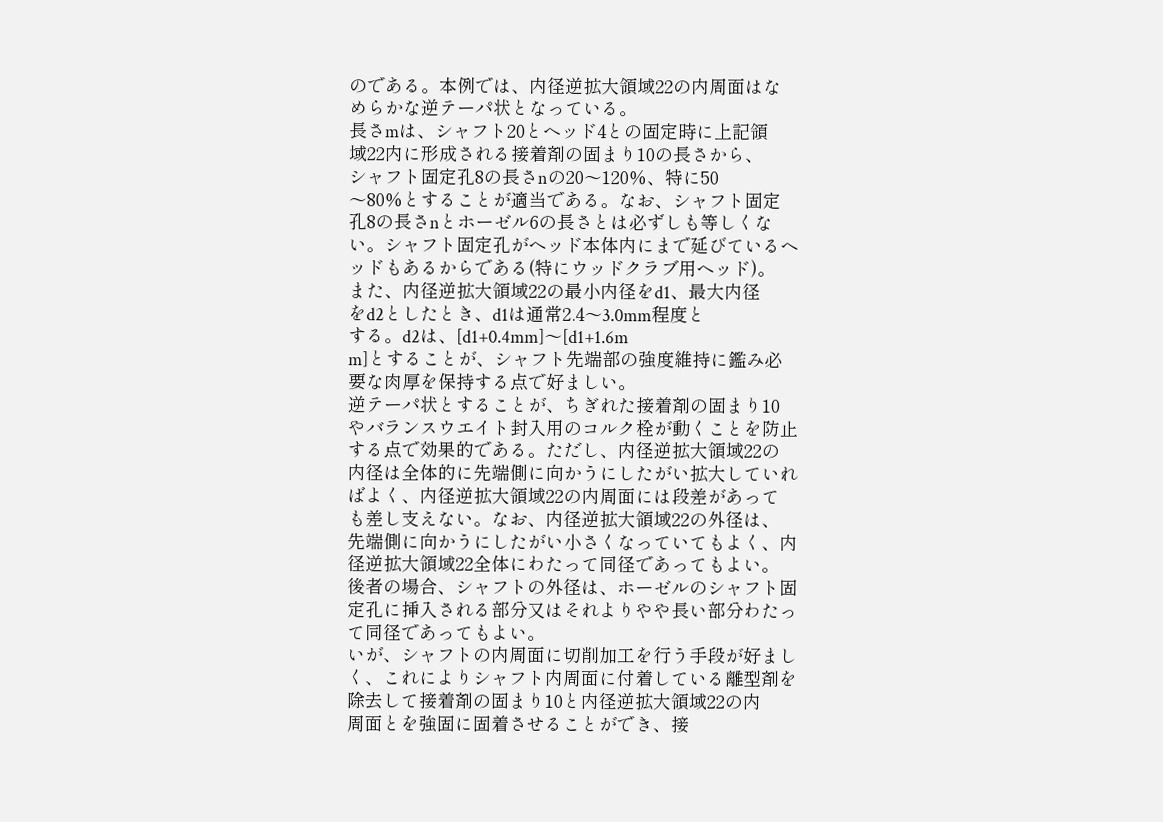のである。本例では、内径逆拡大領域22の内周面はな
めらかな逆テーパ状となっている。
長さmは、シャフト20とヘッド4との固定時に上記領
域22内に形成される接着剤の固まり10の長さから、
シャフト固定孔8の長さnの20〜120%、特に50
〜80%とすることが適当である。なお、シャフト固定
孔8の長さnとホーゼル6の長さとは必ずしも等しくな
い。シャフト固定孔がヘッド本体内にまで延びているヘ
ッドもあるからである(特にウッドクラブ用ヘッド)。
また、内径逆拡大領域22の最小内径をd1、最大内径
をd2としたとき、d1は通常2.4〜3.0mm程度と
する。d2は、[d1+0.4mm]〜[d1+1.6m
m]とすることが、シャフト先端部の強度維持に鑑み必
要な肉厚を保持する点で好ましい。
逆テーパ状とすることが、ちぎれた接着剤の固まり10
やバランスウエイト封入用のコルク栓が動くことを防止
する点で効果的である。ただし、内径逆拡大領域22の
内径は全体的に先端側に向かうにしたがい拡大していれ
ばよく、内径逆拡大領域22の内周面には段差があって
も差し支えない。なお、内径逆拡大領域22の外径は、
先端側に向かうにしたがい小さくなっていてもよく、内
径逆拡大領域22全体にわたって同径であってもよい。
後者の場合、シャフトの外径は、ホーゼルのシャフト固
定孔に挿入される部分又はそれよりやや長い部分わたっ
て同径であってもよい。
いが、シャフトの内周面に切削加工を行う手段が好まし
く、これによりシャフト内周面に付着している離型剤を
除去して接着剤の固まり10と内径逆拡大領域22の内
周面とを強固に固着させることができ、接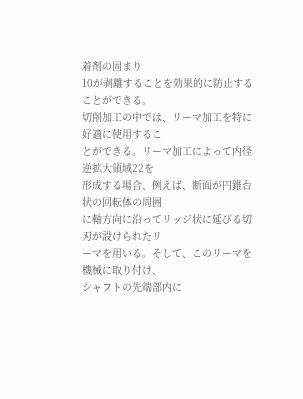着剤の固まり
10が剥離することを効果的に防止することができる。
切削加工の中では、リーマ加工を特に好適に使用するこ
とができる。リーマ加工によって内径逆拡大領域22を
形成する場合、例えば、断面が円錐台状の回転体の周囲
に軸方向に沿ってリッジ状に延びる切刃が設けられたリ
ーマを用いる。そして、このリーマを機械に取り付け、
シャフトの先端部内に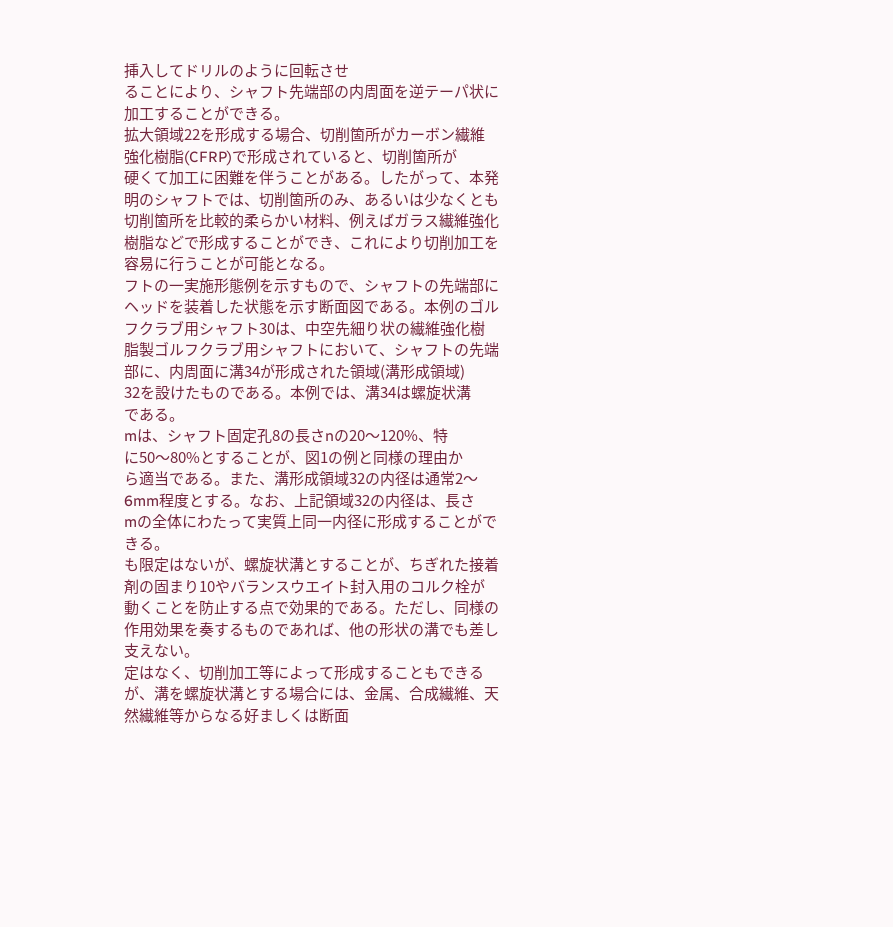挿入してドリルのように回転させ
ることにより、シャフト先端部の内周面を逆テーパ状に
加工することができる。
拡大領域22を形成する場合、切削箇所がカーボン繊維
強化樹脂(CFRP)で形成されていると、切削箇所が
硬くて加工に困難を伴うことがある。したがって、本発
明のシャフトでは、切削箇所のみ、あるいは少なくとも
切削箇所を比較的柔らかい材料、例えばガラス繊維強化
樹脂などで形成することができ、これにより切削加工を
容易に行うことが可能となる。
フトの一実施形態例を示すもので、シャフトの先端部に
ヘッドを装着した状態を示す断面図である。本例のゴル
フクラブ用シャフト30は、中空先細り状の繊維強化樹
脂製ゴルフクラブ用シャフトにおいて、シャフトの先端
部に、内周面に溝34が形成された領域(溝形成領域)
32を設けたものである。本例では、溝34は螺旋状溝
である。
mは、シャフト固定孔8の長さnの20〜120%、特
に50〜80%とすることが、図1の例と同様の理由か
ら適当である。また、溝形成領域32の内径は通常2〜
6mm程度とする。なお、上記領域32の内径は、長さ
mの全体にわたって実質上同一内径に形成することがで
きる。
も限定はないが、螺旋状溝とすることが、ちぎれた接着
剤の固まり10やバランスウエイト封入用のコルク栓が
動くことを防止する点で効果的である。ただし、同様の
作用効果を奏するものであれば、他の形状の溝でも差し
支えない。
定はなく、切削加工等によって形成することもできる
が、溝を螺旋状溝とする場合には、金属、合成繊維、天
然繊維等からなる好ましくは断面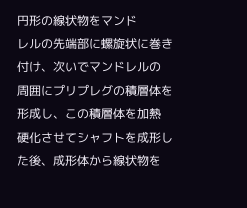円形の線状物をマンド
レルの先端部に螺旋状に巻き付け、次いでマンドレルの
周囲にプリプレグの積層体を形成し、この積層体を加熱
硬化させてシャフトを成形した後、成形体から線状物を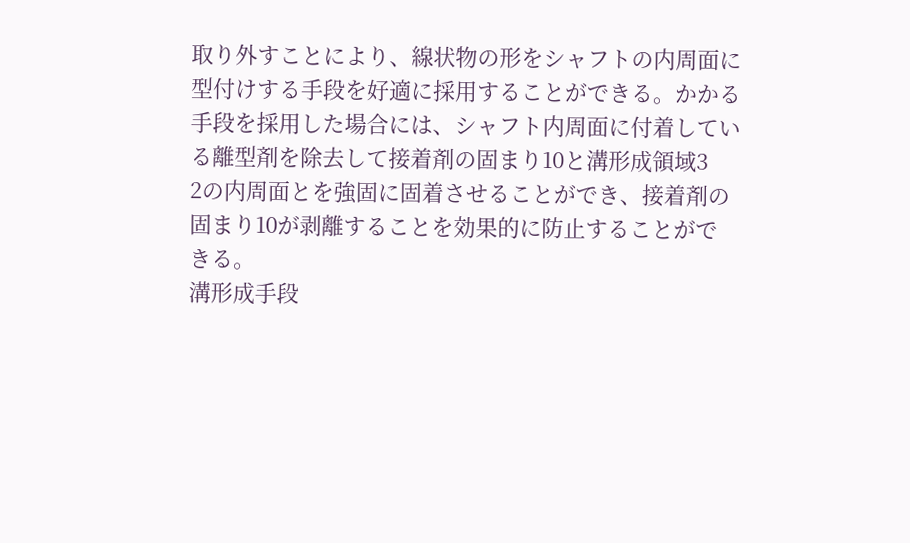取り外すことにより、線状物の形をシャフトの内周面に
型付けする手段を好適に採用することができる。かかる
手段を採用した場合には、シャフト内周面に付着してい
る離型剤を除去して接着剤の固まり10と溝形成領域3
2の内周面とを強固に固着させることができ、接着剤の
固まり10が剥離することを効果的に防止することがで
きる。
溝形成手段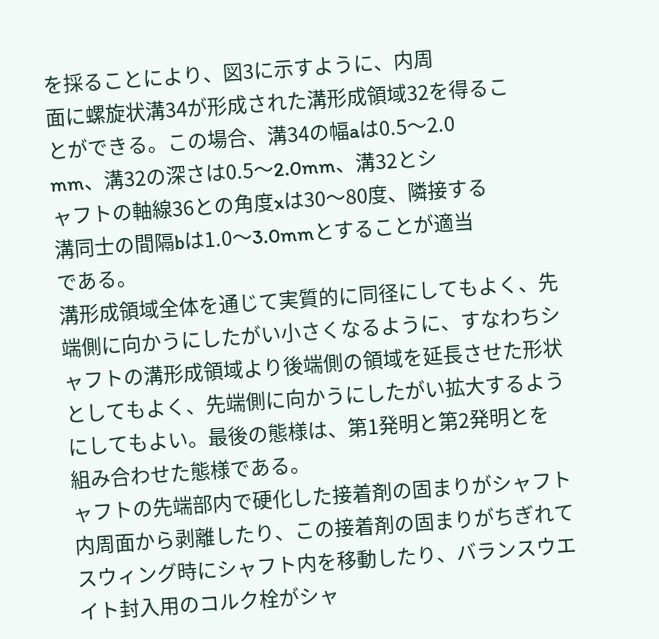を採ることにより、図3に示すように、内周
面に螺旋状溝34が形成された溝形成領域32を得るこ
とができる。この場合、溝34の幅aは0.5〜2.0
mm、溝32の深さは0.5〜2.0mm、溝32とシ
ャフトの軸線36との角度xは30〜80度、隣接する
溝同士の間隔bは1.0〜3.0mmとすることが適当
である。
溝形成領域全体を通じて実質的に同径にしてもよく、先
端側に向かうにしたがい小さくなるように、すなわちシ
ャフトの溝形成領域より後端側の領域を延長させた形状
としてもよく、先端側に向かうにしたがい拡大するよう
にしてもよい。最後の態様は、第1発明と第2発明とを
組み合わせた態様である。
ャフトの先端部内で硬化した接着剤の固まりがシャフト
内周面から剥離したり、この接着剤の固まりがちぎれて
スウィング時にシャフト内を移動したり、バランスウエ
イト封入用のコルク栓がシャ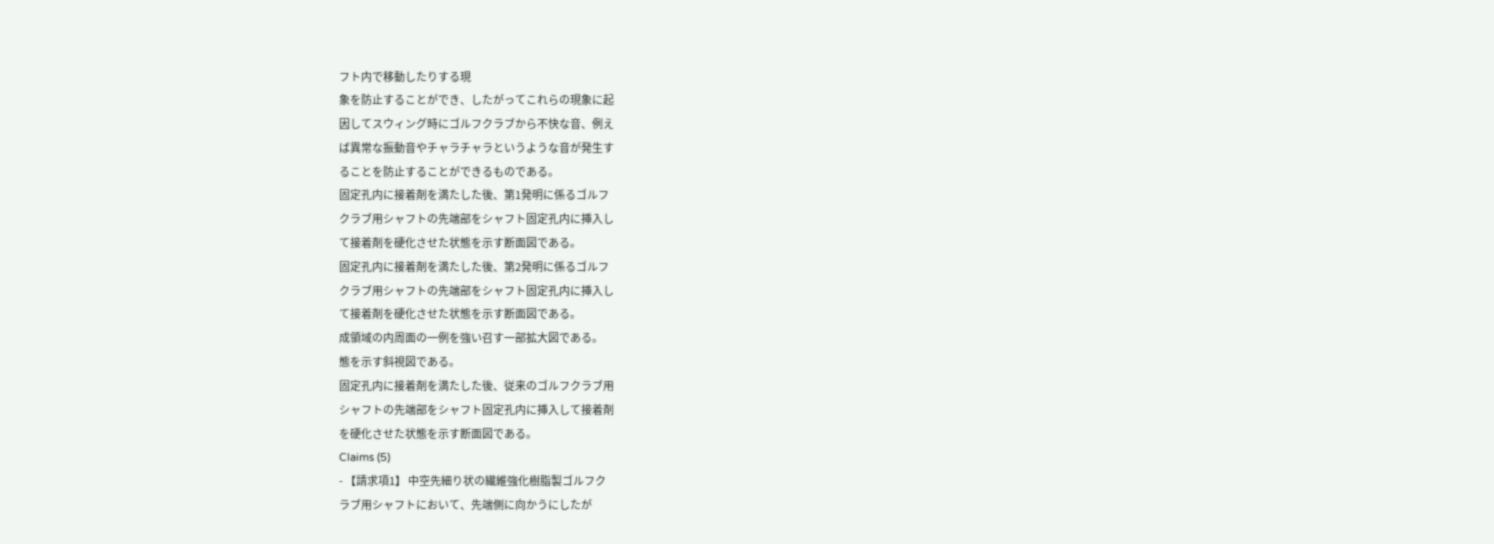フト内で移動したりする現
象を防止することができ、したがってこれらの現象に起
因してスウィング時にゴルフクラブから不快な音、例え
ば異常な振動音やチャラチャラというような音が発生す
ることを防止することができるものである。
固定孔内に接着剤を満たした後、第1発明に係るゴルフ
クラブ用シャフトの先端部をシャフト固定孔内に挿入し
て接着剤を硬化させた状態を示す断面図である。
固定孔内に接着剤を満たした後、第2発明に係るゴルフ
クラブ用シャフトの先端部をシャフト固定孔内に挿入し
て接着剤を硬化させた状態を示す断面図である。
成領域の内周面の一例を強い召す一部拡大図である。
態を示す斜視図である。
固定孔内に接着剤を満たした後、従来のゴルフクラブ用
シャフトの先端部をシャフト固定孔内に挿入して接着剤
を硬化させた状態を示す断面図である。
Claims (5)
- 【請求項1】 中空先細り状の繊維強化樹脂製ゴルフク
ラブ用シャフトにおいて、先端側に向かうにしたが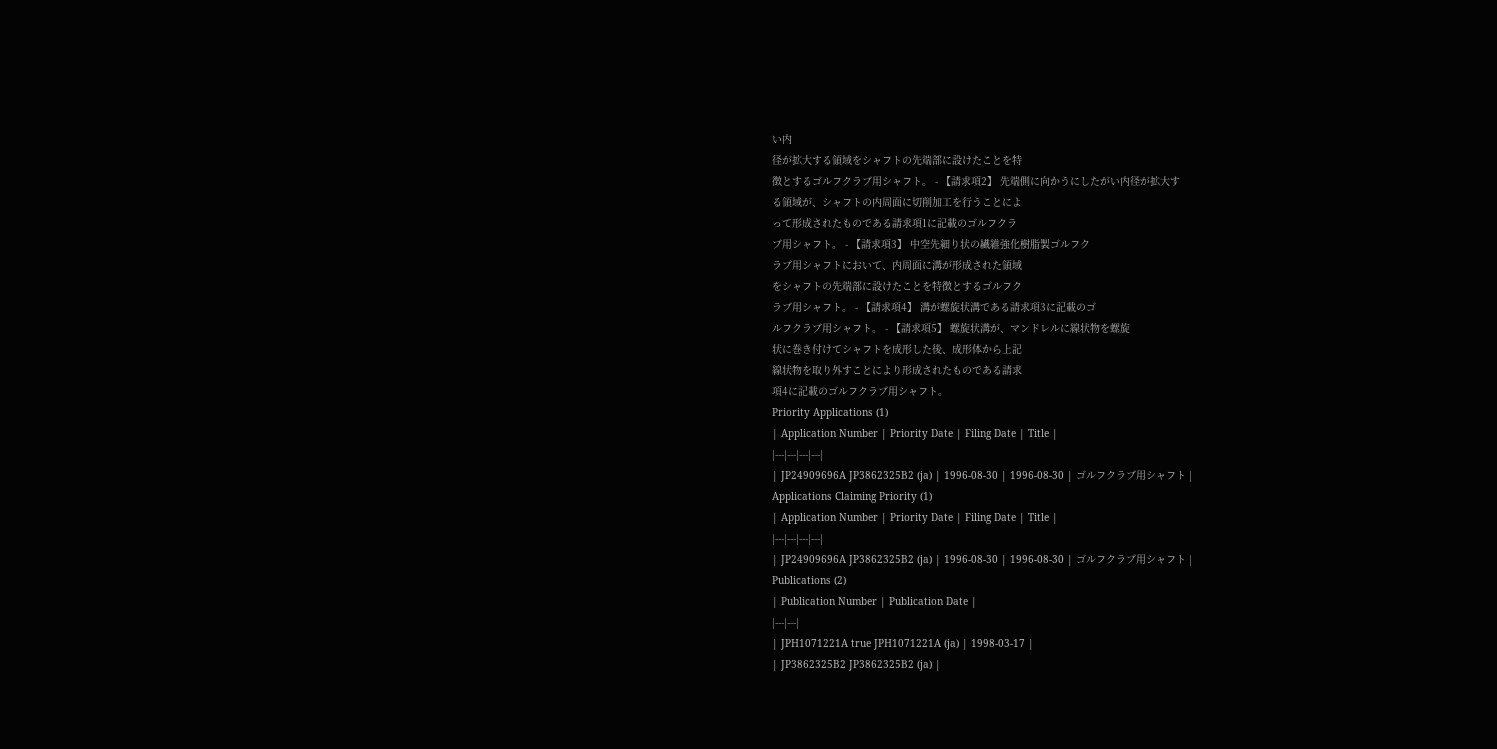い内
径が拡大する領域をシャフトの先端部に設けたことを特
徴とするゴルフクラブ用シャフト。 - 【請求項2】 先端側に向かうにしたがい内径が拡大す
る領域が、シャフトの内周面に切削加工を行うことによ
って形成されたものである請求項1に記載のゴルフクラ
ブ用シャフト。 - 【請求項3】 中空先細り状の繊維強化樹脂製ゴルフク
ラブ用シャフトにおいて、内周面に溝が形成された領域
をシャフトの先端部に設けたことを特徴とするゴルフク
ラブ用シャフト。 - 【請求項4】 溝が螺旋状溝である請求項3に記載のゴ
ルフクラブ用シャフト。 - 【請求項5】 螺旋状溝が、マンドレルに線状物を螺旋
状に巻き付けてシャフトを成形した後、成形体から上記
線状物を取り外すことにより形成されたものである請求
項4に記載のゴルフクラブ用シャフト。
Priority Applications (1)
| Application Number | Priority Date | Filing Date | Title |
|---|---|---|---|
| JP24909696A JP3862325B2 (ja) | 1996-08-30 | 1996-08-30 | ゴルフクラブ用シャフト |
Applications Claiming Priority (1)
| Application Number | Priority Date | Filing Date | Title |
|---|---|---|---|
| JP24909696A JP3862325B2 (ja) | 1996-08-30 | 1996-08-30 | ゴルフクラブ用シャフト |
Publications (2)
| Publication Number | Publication Date |
|---|---|
| JPH1071221A true JPH1071221A (ja) | 1998-03-17 |
| JP3862325B2 JP3862325B2 (ja) |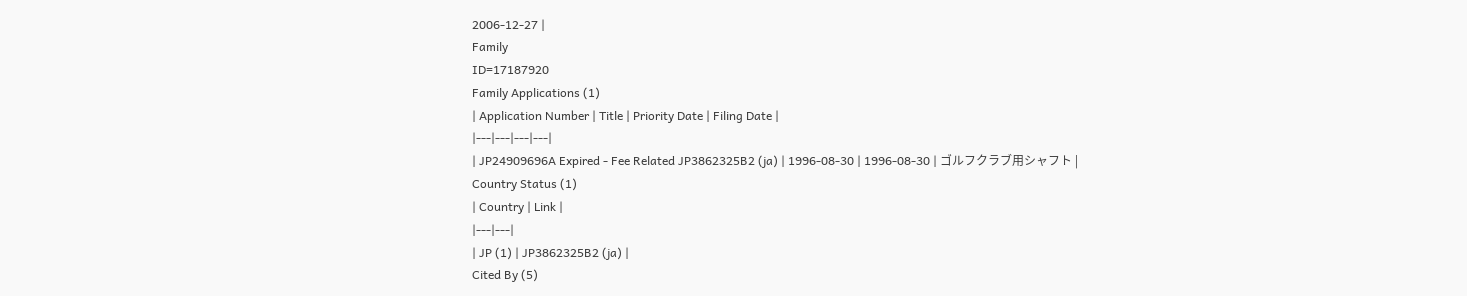2006-12-27 |
Family
ID=17187920
Family Applications (1)
| Application Number | Title | Priority Date | Filing Date |
|---|---|---|---|
| JP24909696A Expired - Fee Related JP3862325B2 (ja) | 1996-08-30 | 1996-08-30 | ゴルフクラブ用シャフト |
Country Status (1)
| Country | Link |
|---|---|
| JP (1) | JP3862325B2 (ja) |
Cited By (5)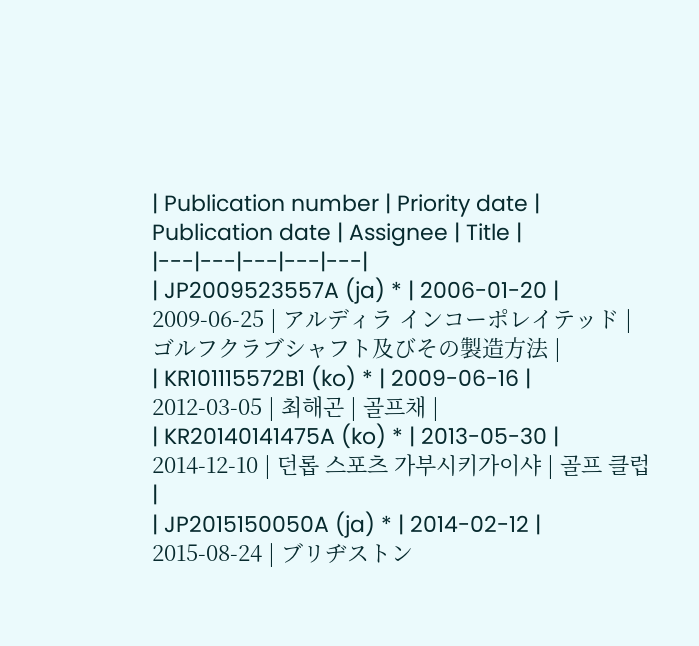| Publication number | Priority date | Publication date | Assignee | Title |
|---|---|---|---|---|
| JP2009523557A (ja) * | 2006-01-20 | 2009-06-25 | アルディラ インコーポレイテッド | ゴルフクラブシャフト及びその製造方法 |
| KR101115572B1 (ko) * | 2009-06-16 | 2012-03-05 | 최해곤 | 골프채 |
| KR20140141475A (ko) * | 2013-05-30 | 2014-12-10 | 던롭 스포츠 가부시키가이샤 | 골프 클럽 |
| JP2015150050A (ja) * | 2014-02-12 | 2015-08-24 | ブリヂストン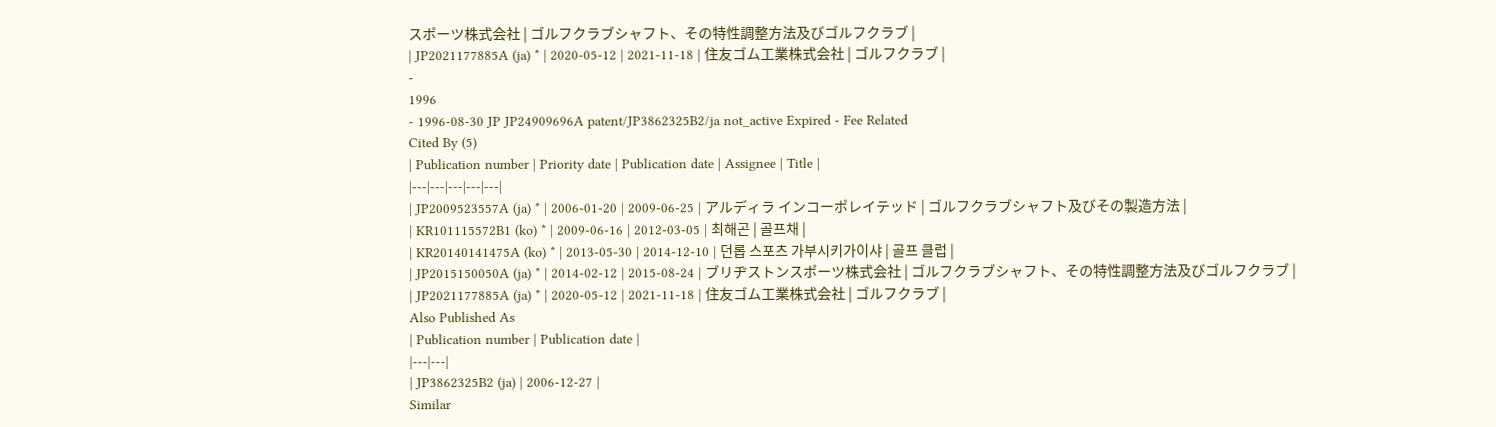スポーツ株式会社 | ゴルフクラブシャフト、その特性調整方法及びゴルフクラブ |
| JP2021177885A (ja) * | 2020-05-12 | 2021-11-18 | 住友ゴム工業株式会社 | ゴルフクラブ |
-
1996
- 1996-08-30 JP JP24909696A patent/JP3862325B2/ja not_active Expired - Fee Related
Cited By (5)
| Publication number | Priority date | Publication date | Assignee | Title |
|---|---|---|---|---|
| JP2009523557A (ja) * | 2006-01-20 | 2009-06-25 | アルディラ インコーポレイテッド | ゴルフクラブシャフト及びその製造方法 |
| KR101115572B1 (ko) * | 2009-06-16 | 2012-03-05 | 최해곤 | 골프채 |
| KR20140141475A (ko) * | 2013-05-30 | 2014-12-10 | 던롭 스포츠 가부시키가이샤 | 골프 클럽 |
| JP2015150050A (ja) * | 2014-02-12 | 2015-08-24 | ブリヂストンスポーツ株式会社 | ゴルフクラブシャフト、その特性調整方法及びゴルフクラブ |
| JP2021177885A (ja) * | 2020-05-12 | 2021-11-18 | 住友ゴム工業株式会社 | ゴルフクラブ |
Also Published As
| Publication number | Publication date |
|---|---|
| JP3862325B2 (ja) | 2006-12-27 |
Similar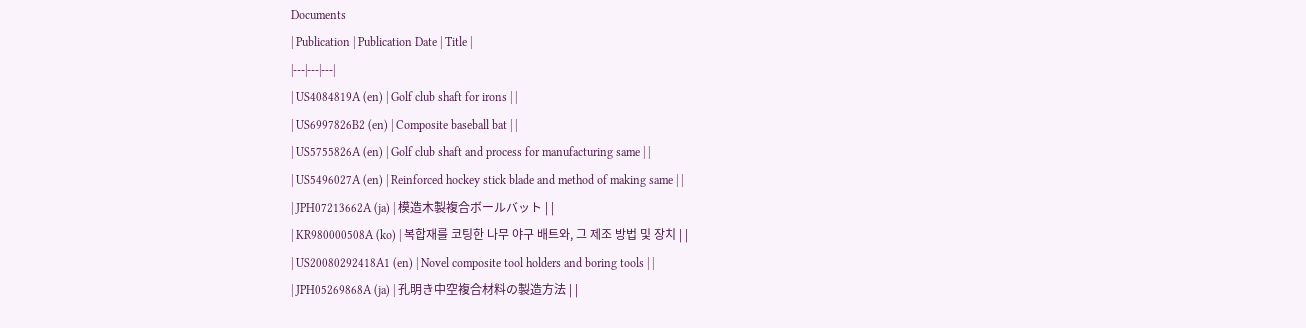Documents
| Publication | Publication Date | Title |
|---|---|---|
| US4084819A (en) | Golf club shaft for irons | |
| US6997826B2 (en) | Composite baseball bat | |
| US5755826A (en) | Golf club shaft and process for manufacturing same | |
| US5496027A (en) | Reinforced hockey stick blade and method of making same | |
| JPH07213662A (ja) | 模造木製複合ボールバット | |
| KR980000508A (ko) | 복합재를 코팅한 나무 야구 배트와, 그 제조 방법 및 장치 | |
| US20080292418A1 (en) | Novel composite tool holders and boring tools | |
| JPH05269868A (ja) | 孔明き中空複合材料の製造方法 | |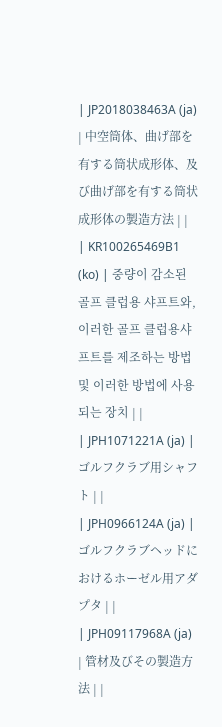| JP2018038463A (ja) | 中空筒体、曲げ部を有する筒状成形体、及び曲げ部を有する筒状成形体の製造方法 | |
| KR100265469B1 (ko) | 중량이 감소된 골프 클럽용 샤프트와, 이러한 골프 클럽용샤프트를 제조하는 방법 및 이러한 방법에 사용되는 장치 | |
| JPH1071221A (ja) | ゴルフクラブ用シャフト | |
| JPH0966124A (ja) | ゴルフクラブヘッドにおけるホーゼル用アダプタ | |
| JPH09117968A (ja) | 管材及びその製造方法 | |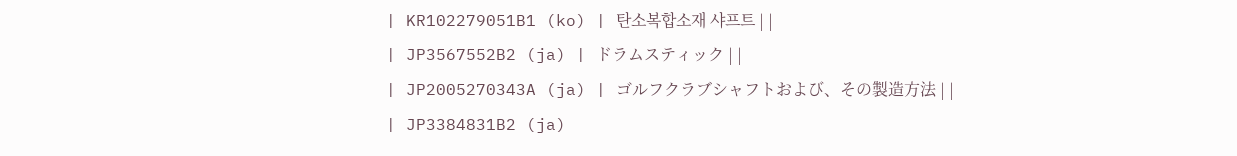| KR102279051B1 (ko) | 탄소복합소재 샤프트 | |
| JP3567552B2 (ja) | ドラムスティック | |
| JP2005270343A (ja) | ゴルフクラブシャフトおよび、その製造方法 | |
| JP3384831B2 (ja)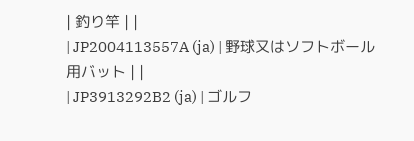| 釣り竿 | |
| JP2004113557A (ja) | 野球又はソフトボール用バット | |
| JP3913292B2 (ja) | ゴルフ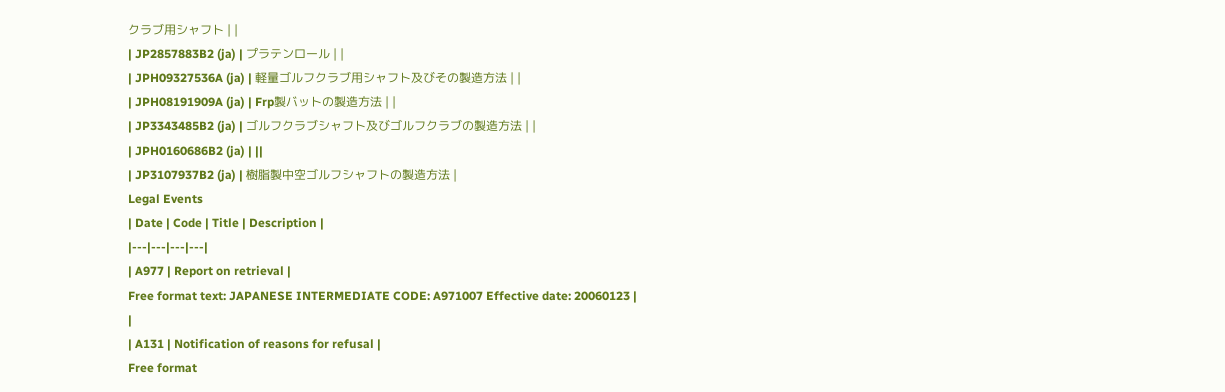クラブ用シャフト | |
| JP2857883B2 (ja) | プラテンロール | |
| JPH09327536A (ja) | 軽量ゴルフクラブ用シャフト及びその製造方法 | |
| JPH08191909A (ja) | Frp製バットの製造方法 | |
| JP3343485B2 (ja) | ゴルフクラブシャフト及びゴルフクラブの製造方法 | |
| JPH0160686B2 (ja) | ||
| JP3107937B2 (ja) | 樹脂製中空ゴルフシャフトの製造方法 |
Legal Events
| Date | Code | Title | Description |
|---|---|---|---|
| A977 | Report on retrieval |
Free format text: JAPANESE INTERMEDIATE CODE: A971007 Effective date: 20060123 |
|
| A131 | Notification of reasons for refusal |
Free format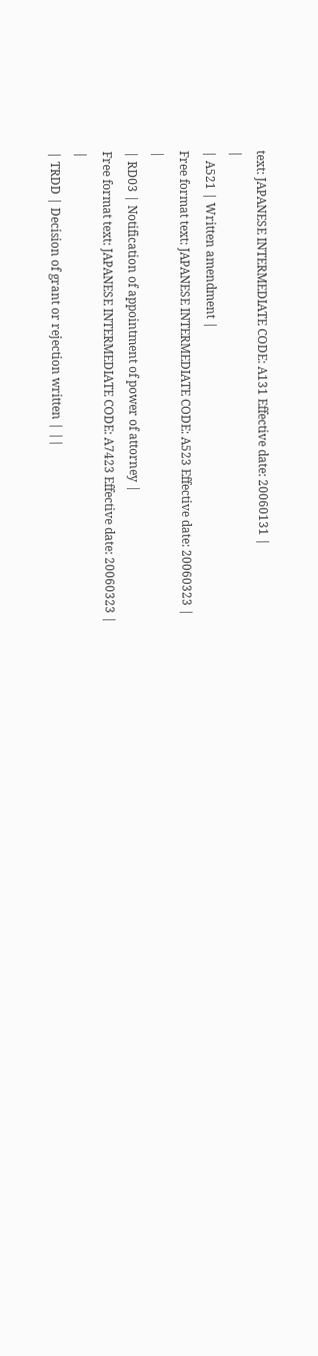text: JAPANESE INTERMEDIATE CODE: A131 Effective date: 20060131 |
|
| A521 | Written amendment |
Free format text: JAPANESE INTERMEDIATE CODE: A523 Effective date: 20060323 |
|
| RD03 | Notification of appointment of power of attorney |
Free format text: JAPANESE INTERMEDIATE CODE: A7423 Effective date: 20060323 |
|
| TRDD | Decision of grant or rejection written | ||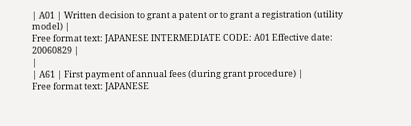| A01 | Written decision to grant a patent or to grant a registration (utility model) |
Free format text: JAPANESE INTERMEDIATE CODE: A01 Effective date: 20060829 |
|
| A61 | First payment of annual fees (during grant procedure) |
Free format text: JAPANESE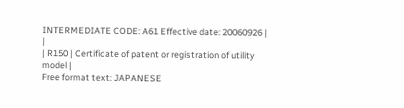INTERMEDIATE CODE: A61 Effective date: 20060926 |
|
| R150 | Certificate of patent or registration of utility model |
Free format text: JAPANESE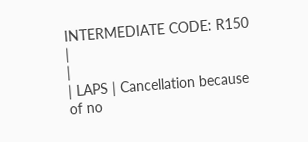INTERMEDIATE CODE: R150 |
|
| LAPS | Cancellation because of no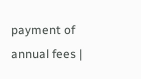payment of annual fees |